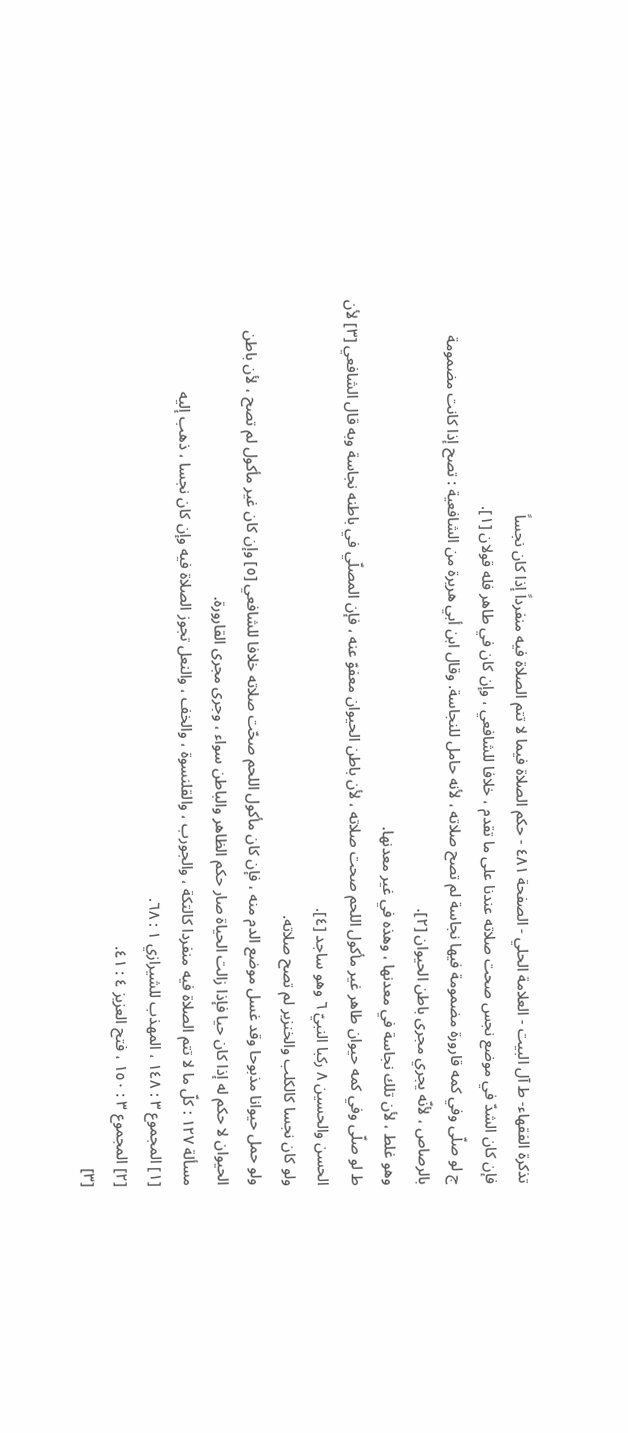تذكرة الفقهاء- ط آل البيت - العلامة الحلي - الصفحة ٤٨١ - حكم الصلاة فيما لا تتم الصلاة فيه منفرداً إذا كان نجساً
فإن كان الشدّ في موضع نجس صحت صلاته عندنا على ما تقدم ، خلافا للشافعي ، وإن كان في طاهر فله قولان [١].
ج لو صلّى وفي كمه قارورة مضمومة فيها نجاسة لم تصح صلاته ، لأنه حامل للنجاسة. وقال ابن أبي هريرة من الشافعية : تصح إذا كانت مضمومة بالرصاص ، لأنّه يجري مجرى باطن الحيوان [٢].
وهو غلط ، لأن تلك نجاسة في معدنها ، وهذه في غير معدنها.
ط لو صلّى وفي كمه حيوان طاهر غير مأكول اللحم صحت صلاته ، لأن باطن الحيوان معفوّ عنه ، فإن المصلّي في باطنه نجاسة وبه قال الشافعي [٣] لأن الحسن والحسين ٨ ركبا النبيّ ٦ وهو ساجد [٤].
ولو كان نجسا كالكلب والخنزير لم تصح صلاته.
ولو حمل حيوانا مذبوحا وقد غسل موضع الدم منه ، فإن كان مأكول اللحم صحّت صلاته خلافا للشافعي [٥] وإن كان غير مأكول لم تصح ، لأن باطن الحيوان لا حكم له إذا كان حيا فإذا زالت الحياة صار حكم الظاهر والباطن سواء ، وجرى مجرى القارورة.
مسألة ١٢٧ : كلّ ما لا تتم الصلاة فيه منفردا كالتكة ، والجورب ، والقلنسوة ، والخف ، والنعل تجوز الصلاة فيه وإن كان نجسا ، ذهب إليه
[١] المجموع ٣ : ١٤٨ ، المهذب للشيرازي ١ : ٦٨.
[٢] المجموع ٣ : ١٥٠ ، فتح العزيز ٤ : ٤١.
[٣]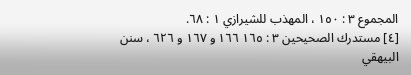المجموع ٣ : ١٥٠ ، المهذب للشيرازي ١ : ٦٨.
[٤] مستدرك الصحيحين ٣ : ١٦٥ ١٦٦ و ١٦٧ و ٦٢٦ ، سنن البيهقي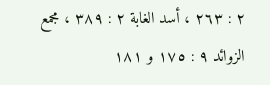٢ : ٢٦٣ ، أسد الغابة ٢ : ٣٨٩ ، مجمع الزوائد ٩ : ١٧٥ و ١٨١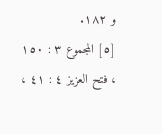و ١٨٢.
[٥] المجموع ٣ : ١٥٠ ، فتح العزيز ٤ : ٤١ ،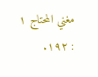مغني المحتاج ١ : ١٩٢.